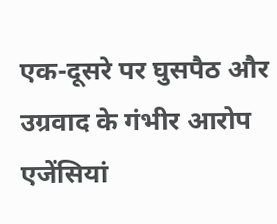एक-दूसरे पर घुसपैठ और उग्रवाद के गंभीर आरोप
एजेंसियां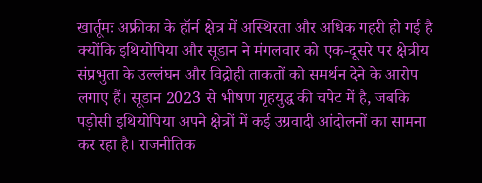खार्तूमः अफ्रीका के हॉर्न क्षेत्र में अस्थिरता और अधिक गहरी हो गई है क्योंकि इथियोपिया और सूडान ने मंगलवार को एक-दूसरे पर क्षेत्रीय संप्रभुता के उल्लंघन और विद्रोही ताकतों को समर्थन देने के आरोप लगाए हैं। सूडान 2023 से भीषण गृहयुद्ध की चपेट में है, जबकि पड़ोसी इथियोपिया अपने क्षेत्रों में कई उग्रवादी आंदोलनों का सामना कर रहा है। राजनीतिक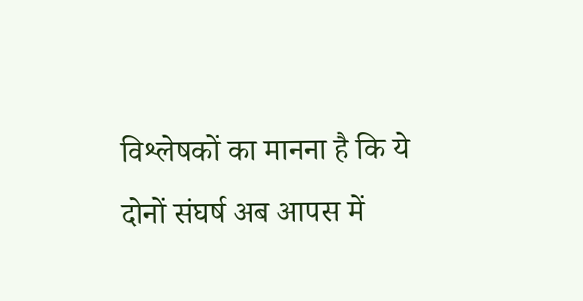विश्लेषकों का मानना है कि ये दोनों संघर्ष अब आपस में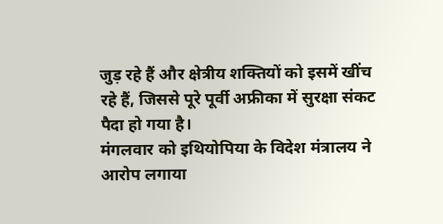जुड़ रहे हैं और क्षेत्रीय शक्तियों को इसमें खींच रहे हैं, जिससे पूरे पूर्वी अफ्रीका में सुरक्षा संकट पैदा हो गया है।
मंगलवार को इथियोपिया के विदेश मंत्रालय ने आरोप लगाया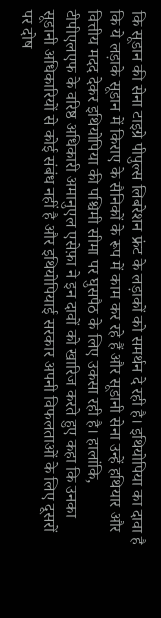कि सूडान की सेना टाइग्रे पीपुल्स लिबरेशन फ्रंट के लड़ाकों को समर्थन दे रही है। इथियोपिया का दावा है कि ये लड़ाके सूडान में किराए के सैनिकों के रूप में काम कर रहे हैं और सूडानी सेना उन्हें हथियार और वित्तीय मदद देकर इथियोपिया की पश्चिमी सीमा पर घुसपैठ के लिए उकसा रही है। हालांकि, टीपीएलएफ के वरिष्ठ अधिकारी अमानुएल एसेफ़ा ने इन दावों को खारिज करते हुए कहा कि उनका सूडानी अधिकारियों से कोई संबंध नहीं है और इथियोपियाई सरकार अपनी विफलताओं के लिए दूसरों पर दोष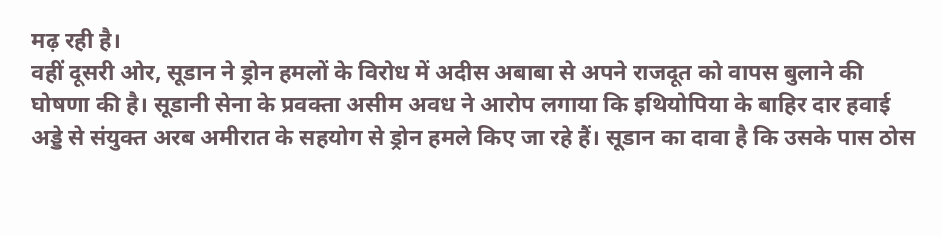मढ़ रही है।
वहीं दूसरी ओर, सूडान ने ड्रोन हमलों के विरोध में अदीस अबाबा से अपने राजदूत को वापस बुलाने की घोषणा की है। सूडानी सेना के प्रवक्ता असीम अवध ने आरोप लगाया कि इथियोपिया के बाहिर दार हवाई अड्डे से संयुक्त अरब अमीरात के सहयोग से ड्रोन हमले किए जा रहे हैं। सूडान का दावा है कि उसके पास ठोस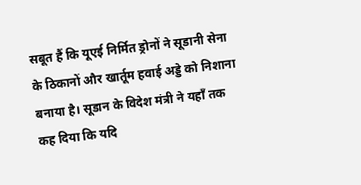सबूत हैं कि यूएई निर्मित ड्रोनों ने सूडानी सेना के ठिकानों और खार्तूम हवाई अड्डे को निशाना बनाया है। सूडान के विदेश मंत्री ने यहाँ तक कह दिया कि यदि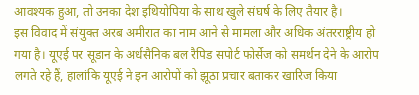आवश्यक हुआ, तो उनका देश इथियोपिया के साथ खुले संघर्ष के लिए तैयार है।
इस विवाद में संयुक्त अरब अमीरात का नाम आने से मामला और अधिक अंतरराष्ट्रीय हो गया है। यूएई पर सूडान के अर्धसैनिक बल रैपिड सपोर्ट फोर्सेज को समर्थन देने के आरोप लगते रहे हैं, हालांकि यूएई ने इन आरोपों को झूठा प्रचार बताकर खारिज किया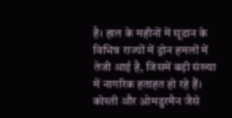है। हाल के महीनों में सूडान के विभिन्न राज्यों में ड्रोन हमलों में तेजी आई है, जिसमें बड़ी संख्या में नागरिक हताहत हो रहे हैं। कोस्ती और ओमडुरमैन जैसे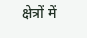क्षेत्रों में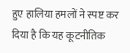हुए हालिया हमलों ने स्पष्ट कर दिया है कि यह कूटनीतिक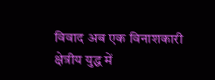विवाद अब एक विनाशकारी क्षेत्रीय युद्ध में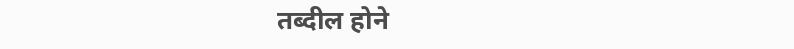तब्दील होने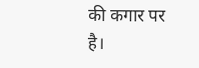की कगार पर है।